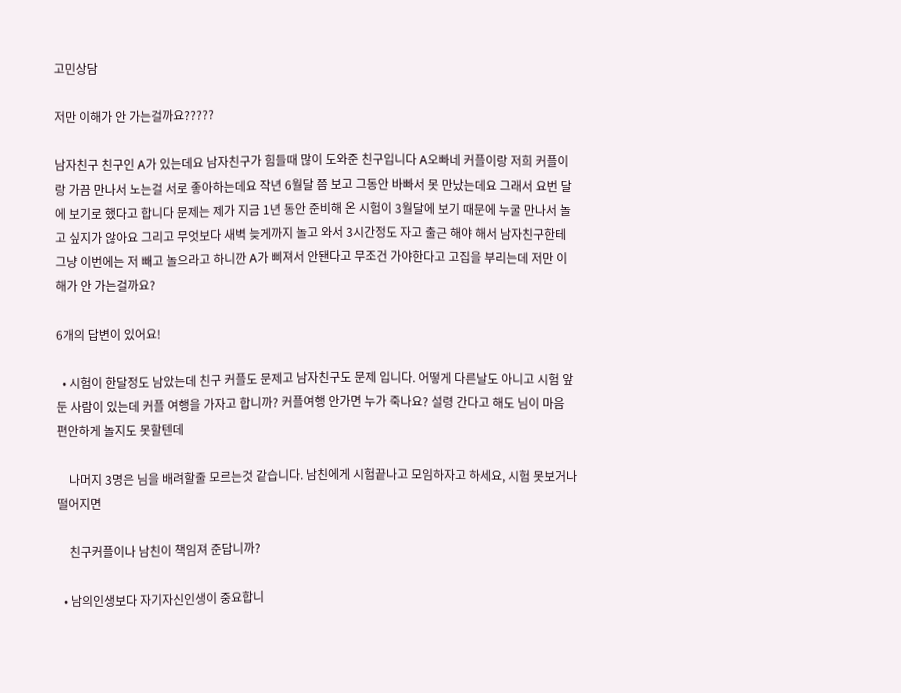고민상담

저만 이해가 안 가는걸까요?????

남자친구 친구인 A가 있는데요 남자친구가 힘들때 많이 도와준 친구입니다 A오빠네 커플이랑 저희 커플이랑 가끔 만나서 노는걸 서로 좋아하는데요 작년 6월달 쯤 보고 그동안 바빠서 못 만났는데요 그래서 요번 달에 보기로 했다고 합니다 문제는 제가 지금 1년 동안 준비해 온 시험이 3월달에 보기 때문에 누굴 만나서 놀고 싶지가 않아요 그리고 무엇보다 새벽 늦게까지 놀고 와서 3시간정도 자고 출근 해야 해서 남자친구한테 그냥 이번에는 저 빼고 놀으라고 하니깐 A가 삐져서 안됀다고 무조건 가야한다고 고집을 부리는데 저만 이해가 안 가는걸까요?

6개의 답변이 있어요!

  • 시험이 한달정도 남았는데 친구 커플도 문제고 남자친구도 문제 입니다. 어떻게 다른날도 아니고 시험 앞둔 사람이 있는데 커플 여행을 가자고 합니까? 커플여행 안가면 누가 죽나요? 설령 간다고 해도 님이 마음 편안하게 놀지도 못할텐데

    나머지 3명은 님을 배려할줄 모르는것 같습니다. 남친에게 시험끝나고 모임하자고 하세요, 시험 못보거나 떨어지면

    친구커플이나 남친이 책임져 준답니까?

  • 남의인생보다 자기자신인생이 중요합니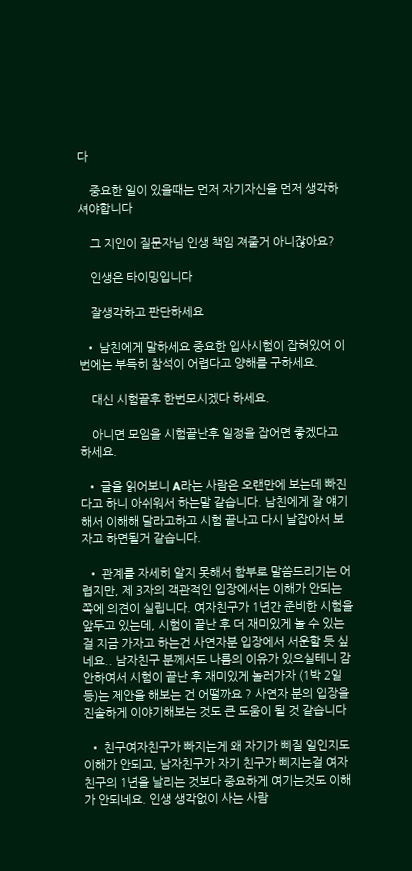다

    중요한 일이 있을때는 먼저 자기자신을 먼저 생각하셔야합니다

    그 지인이 질문자님 인생 책임 져줄거 아니잖아요?

    인생은 타이밍입니다

    잘생각하고 판단하세요

  • 남친에게 말하세요 중요한 입사시험이 잡혀있어 이번에는 부득히 참석이 어렵다고 양해를 구하세요.

    대신 시험끝후 한번모시겠다 하세요.

    아니면 모임을 시험끝난후 일정을 잡어면 좋겠다고 하세요.

  • 글을 읽어보니 A라는 사람은 오랜만에 보는데 빠진다고 하니 아쉬워서 하는말 같습니다. 남친에게 잘 얘기해서 이해해 달라고하고 시험 끝나고 다시 날잡아서 보자고 하면될거 같습니다.

  • 관계를 자세히 알지 못해서 함부로 말씀드리기는 어렵지만, 제 3자의 객관적인 입장에서는 이해가 안되는 쪽에 의견이 실립니다. 여자친구가 1년간 준비한 시험을 앞두고 있는데, 시험이 끝난 후 더 재미있게 놀 수 있는 걸 지금 가자고 하는건 사연자분 입장에서 서운할 듯 싶네요.. 남자친구 분께서도 나름의 이유가 있으실테니 감안하여서 시험이 끝난 후 재미있게 놀러가자 (1박 2일 등)는 제안을 해보는 건 어떨까요 ? 사연자 분의 입장을 진솔하게 이야기해보는 것도 큰 도움이 될 것 같습니다

  • 친구여자친구가 빠지는게 왜 자기가 삐질 일인지도 이해가 안되고, 남자친구가 자기 친구가 삐지는걸 여자친구의 1년을 날리는 것보다 중요하게 여기는것도 이해가 안되네요. 인생 생각없이 사는 사람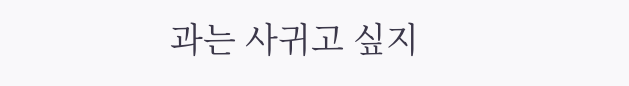과는 사귀고 싶지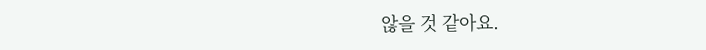않을 것 같아요.